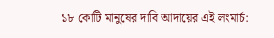১৮ কোটি মানুষের দাবি আদায়ের এই লংমার্চ: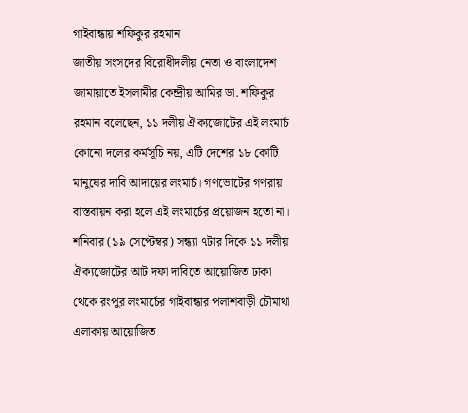গাইবান্ধায় শফিকুর রহমান
জাতীয় সংসদের বিরোধীদলীয় নেতা ও বাংলাদেশ জামায়াতে ইসলামীর কেন্দ্রীয় আমির ডা. শফিকুর রহমান বলেছেন, ১১ দলীয় ঐক্যজোটের এই লংমার্চ কোনো দলের কর্মসূচি নয়, এটি দেশের ১৮ কোটি মানুষের দাবি আদায়ের লংমার্চ। গণভোটের গণরায় বাস্তবায়ন করা হলে এই লংমার্চের প্রয়োজন হতো না।
শনিবার (১৯ সেপ্টেম্বর) সন্ধ্যা ৭টার দিকে ১১ দলীয় ঐক্যজোটের আট দফা দাবিতে আয়োজিত ঢাকা থেকে রংপুর লংমার্চের গাইবান্ধার পলাশবাড়ী চৌমাথা এলাকায় আয়োজিত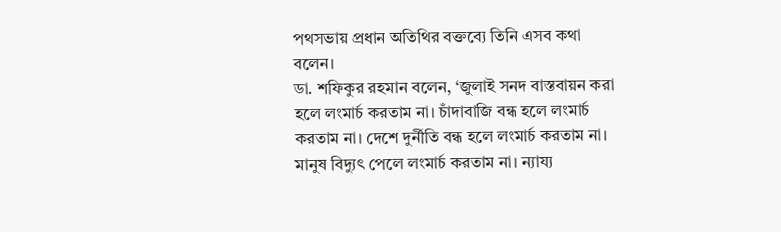পথসভায় প্রধান অতিথির বক্তব্যে তিনি এসব কথা বলেন।
ডা. শফিকুর রহমান বলেন, ‘জুলাই সনদ বাস্তবায়ন করা হলে লংমার্চ করতাম না। চাঁদাবাজি বন্ধ হলে লংমার্চ করতাম না। দেশে দুর্নীতি বন্ধ হলে লংমার্চ করতাম না। মানুষ বিদ্যুৎ পেলে লংমার্চ করতাম না। ন্যায্য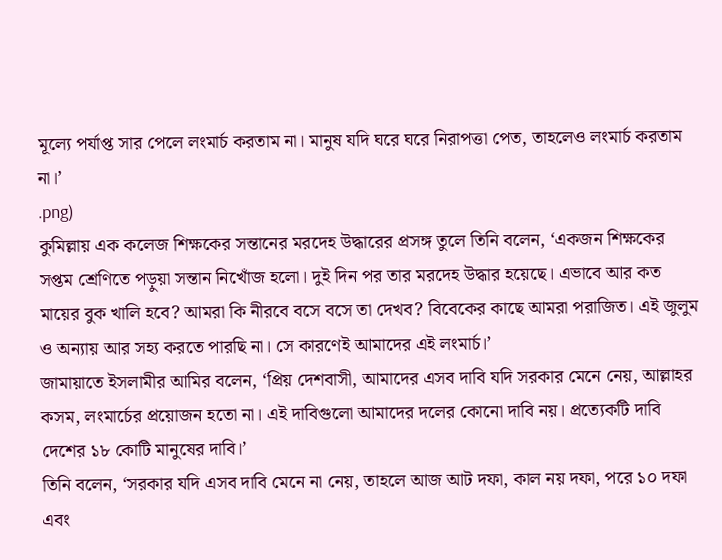মূল্যে পর্যাপ্ত সার পেলে লংমার্চ করতাম না। মানুষ যদি ঘরে ঘরে নিরাপত্তা পেত, তাহলেও লংমার্চ করতাম না।’
.png)
কুমিল্লায় এক কলেজ শিক্ষকের সন্তানের মরদেহ উদ্ধারের প্রসঙ্গ তুলে তিনি বলেন, ‘একজন শিক্ষকের সপ্তম শ্রেণিতে পড়ুয়া সন্তান নিখোঁজ হলো। দুই দিন পর তার মরদেহ উদ্ধার হয়েছে। এভাবে আর কত মায়ের বুক খালি হবে? আমরা কি নীরবে বসে বসে তা দেখব? বিবেকের কাছে আমরা পরাজিত। এই জুলুম ও অন্যায় আর সহ্য করতে পারছি না। সে কারণেই আমাদের এই লংমার্চ।’
জামায়াতে ইসলামীর আমির বলেন, ‘প্রিয় দেশবাসী, আমাদের এসব দাবি যদি সরকার মেনে নেয়, আল্লাহর কসম, লংমার্চের প্রয়োজন হতো না। এই দাবিগুলো আমাদের দলের কোনো দাবি নয়। প্রত্যেকটি দাবি দেশের ১৮ কোটি মানুষের দাবি।’
তিনি বলেন, ‘সরকার যদি এসব দাবি মেনে না নেয়, তাহলে আজ আট দফা, কাল নয় দফা, পরে ১০ দফা এবং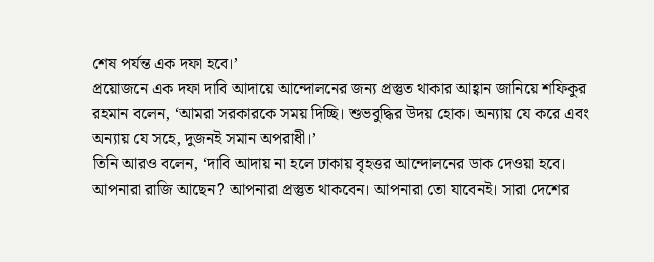শেষ পর্যন্ত এক দফা হবে।’
প্রয়োজনে এক দফা দাবি আদায়ে আন্দোলনের জন্য প্রস্তুত থাকার আহ্বান জানিয়ে শফিকুর রহমান বলেন, ‘আমরা সরকারকে সময় দিচ্ছি। শুভবুদ্ধির উদয় হোক। অন্যায় যে করে এবং অন্যায় যে সহে, দুজনই সমান অপরাধী।’
তিনি আরও বলেন, ‘দাবি আদায় না হলে ঢাকায় বৃহত্তর আন্দোলনের ডাক দেওয়া হবে। আপনারা রাজি আছেন? আপনারা প্রস্তুত থাকবেন। আপনারা তো যাবেনই। সারা দেশের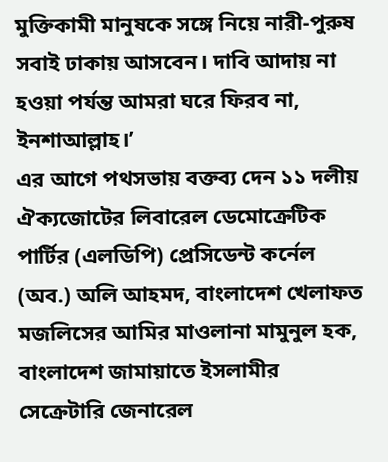মুক্তিকামী মানুষকে সঙ্গে নিয়ে নারী-পুরুষ সবাই ঢাকায় আসবেন। দাবি আদায় না হওয়া পর্যন্ত আমরা ঘরে ফিরব না, ইনশাআল্লাহ।’
এর আগে পথসভায় বক্তব্য দেন ১১ দলীয় ঐক্যজোটের লিবারেল ডেমোক্রেটিক পার্টির (এলডিপি) প্রেসিডেন্ট কর্নেল (অব.) অলি আহমদ, বাংলাদেশ খেলাফত মজলিসের আমির মাওলানা মামুনুল হক, বাংলাদেশ জামায়াতে ইসলামীর সেক্রেটারি জেনারেল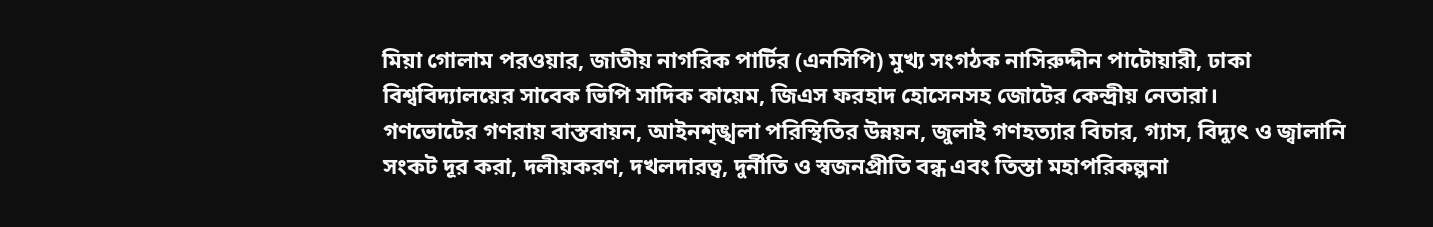মিয়া গোলাম পরওয়ার, জাতীয় নাগরিক পার্টির (এনসিপি) মুখ্য সংগঠক নাসিরুদ্দীন পাটোয়ারী, ঢাকা বিশ্ববিদ্যালয়ের সাবেক ভিপি সাদিক কায়েম, জিএস ফরহাদ হোসেনসহ জোটের কেন্দ্রীয় নেতারা।
গণভোটের গণরায় বাস্তবায়ন, আইনশৃঙ্খলা পরিস্থিতির উন্নয়ন, জুলাই গণহত্যার বিচার, গ্যাস, বিদ্যুৎ ও জ্বালানি সংকট দূর করা, দলীয়করণ, দখলদারত্ব, দুর্নীতি ও স্বজনপ্রীতি বন্ধ এবং তিস্তা মহাপরিকল্পনা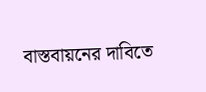বাস্তবায়নের দাবিতে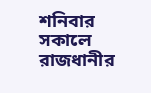শনিবার সকালে রাজধানীর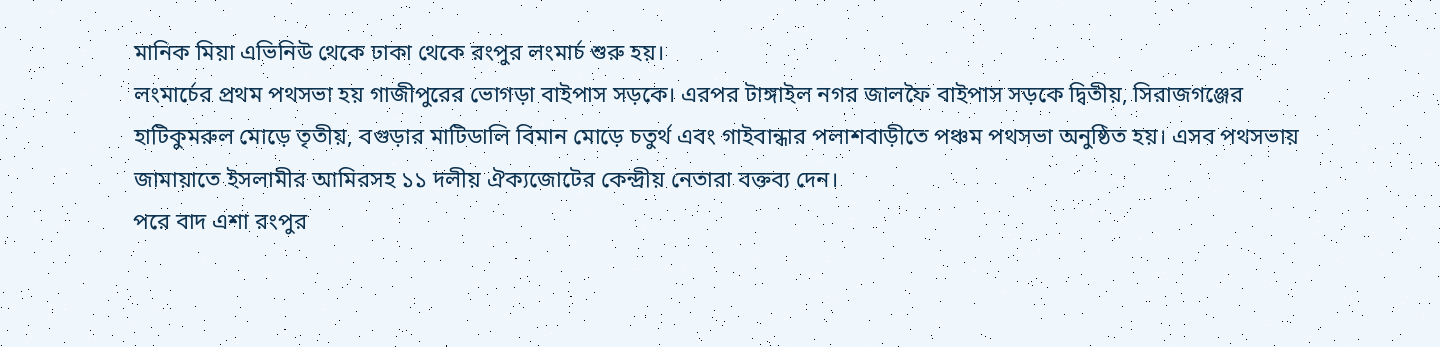মানিক মিয়া এভিনিউ থেকে ঢাকা থেকে রংপুর লংমার্চ শুরু হয়।
লংমার্চের প্রথম পথসভা হয় গাজীপুরের ভোগড়া বাইপাস সড়কে। এরপর টাঙ্গাইল নগর জালফৈ বাইপাস সড়কে দ্বিতীয়, সিরাজগঞ্জের হাটিকুমরুল মোড়ে তৃতীয়, বগুড়ার মাটিডালি বিমান মোড়ে চতুর্থ এবং গাইবান্ধার পলাশবাড়ীতে পঞ্চম পথসভা অনুষ্ঠিত হয়। এসব পথসভায় জামায়াতে ইসলামীর আমিরসহ ১১ দলীয় ঐক্যজোটের কেন্দ্রীয় নেতারা বক্তব্য দেন।
পরে বাদ এশা রংপুর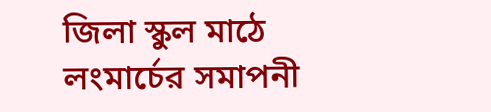জিলা স্কুল মাঠে লংমার্চের সমাপনী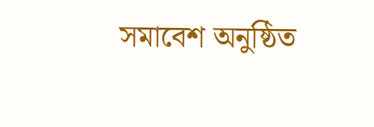সমাবেশ অনুষ্ঠিত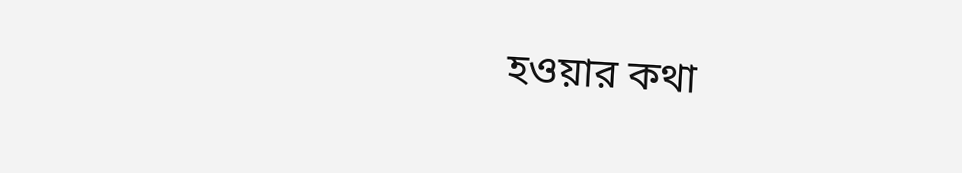হওয়ার কথা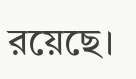রয়েছে।